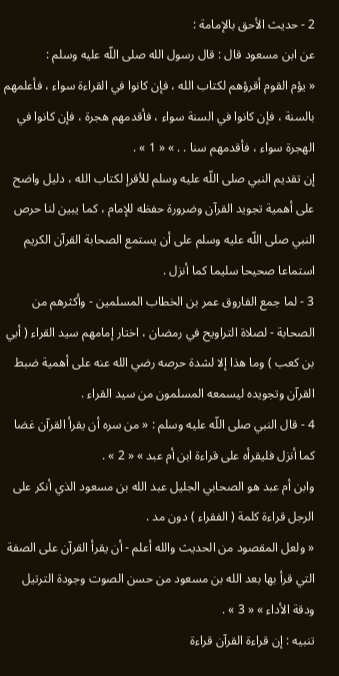2 - حديث الأحق بالإمامة :
عن ابن مسعود قال : قال رسول الله صلى اللّه عليه وسلم :
« يؤم القوم أقرؤهم لكتاب الله ، فإن كانوا في القراءة سواء ، فأعلمهم بالسنة ، فإن كانوا في السنة سواء ، فأقدمهم هجرة ، فإن كانوا في الهجرة سواء ، فأقدمهم سنا . . » « 1 » .
إن تقديم النبي صلى اللّه عليه وسلم للأقرإ لكتاب الله ، دليل واضح على أهمية تجويد القرآن وضرورة حفظه للإمام ، كما يبين لنا حرص النبي صلى اللّه عليه وسلم على أن يستمع الصحابة القرآن الكريم استماعا صحيحا سليما كما أنزل .
3 - لما جمع الفاروق عمر بن الخطاب المسلمين - وأكثرهم من الصحابة - لصلاة التراويح في رمضان ، اختار إمامهم سيد القراء ( أبي بن كعب ) وما هذا إلا لشدة حرصه رضي الله عنه على أهمية ضبط القرآن وتجويده ليسمعه المسلمون من سيد القراء .
4 - قال النبي صلى اللّه عليه وسلم : « من سره أن يقرأ القرآن غضا كما أنزل فليقرأه على قراءة ابن أم عبد » « 2 » .
وابن أم عبد هو الصحابي الجليل عبد الله بن مسعود الذي أنكر على الرجل قراءة كلمة ( الفقراء ) دون مد .
« ولعل المقصود من الحديث والله أعلم - أن يقرأ القرآن على الصفة التي قرأ بها بعد الله بن مسعود من حسن الصوت وجودة الترتيل ودقة الأداء » « 3 » .
تنبيه : إن قراءة القرآن قراءة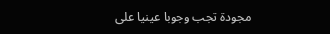مجودة تجب وجوبا عينيا على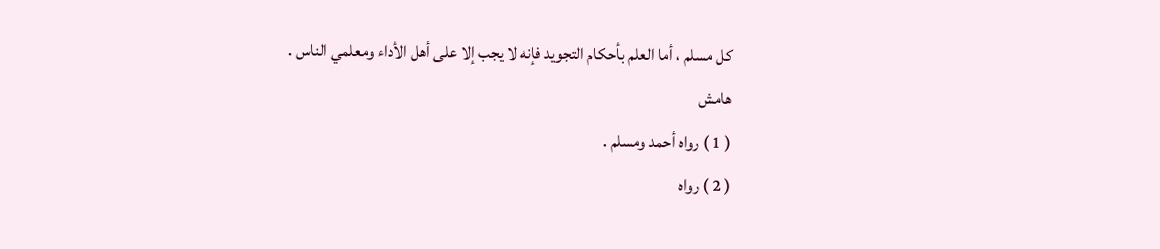كل مسلم ، أما العلم بأحكام التجويد فإنه لا يجب إلا على أهل الأداء ومعلمي الناس .
هامش
( 1 ) رواه أحمد ومسلم .
( 2 ) رواه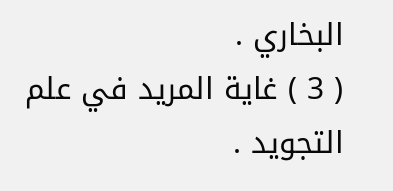البخاري .
( 3 ) غاية المريد في علم التجويد .